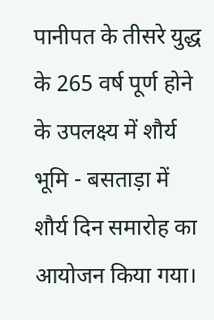पानीपत के तीसरे युद्ध के 265 वर्ष पूर्ण होने के उपलक्ष्य में शौर्य भूमि - बसताड़ा में शौर्य दिन समारोह का आयोजन किया गया।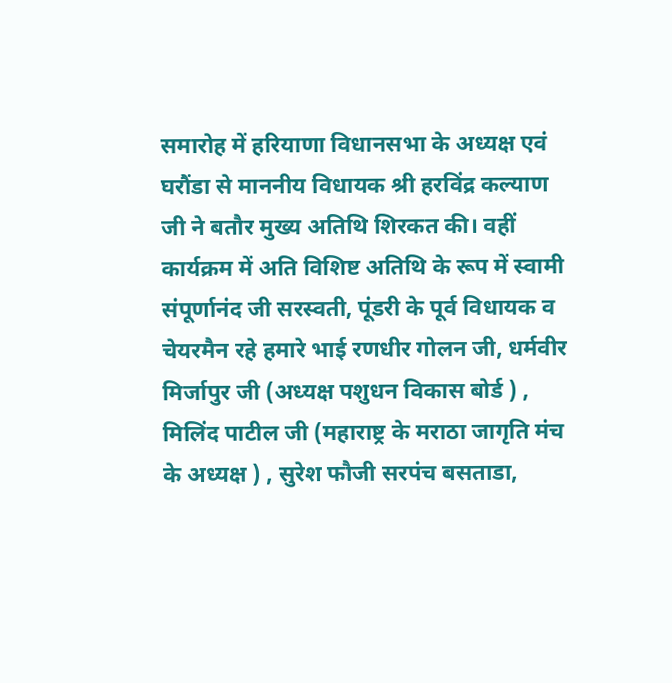समारोह में हरियाणा विधानसभा के अध्यक्ष एवं घरौंडा से माननीय विधायक श्री हरविंद्र कल्याण जी ने बतौर मुख्य अतिथि शिरकत की। वहीं कार्यक्रम में अति विशिष्ट अतिथि के रूप में स्वामी संपूर्णानंद जी सरस्वती, पूंडरी के पूर्व विधायक व चेयरमैन रहे हमारे भाई रणधीर गोलन जी, धर्मवीर मिर्जापुर जी (अध्यक्ष पशुधन विकास बोर्ड ) , मिलिंद पाटील जी (महाराष्ट्र के मराठा जागृति मंच के अध्यक्ष ) , सुरेश फौजी सरपंच बसताडा,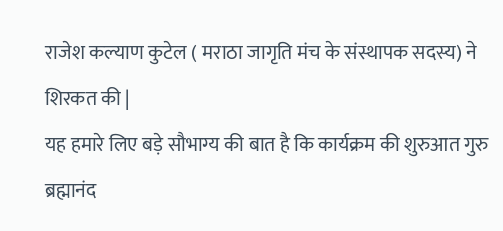राजेश कल्याण कुटेल ( मराठा जागृति मंच के संस्थापक सदस्य) ने शिरकत की |
यह हमारे लिए बड़े सौभाग्य की बात है कि कार्यक्रम की शुरुआत गुरु ब्रह्मानंद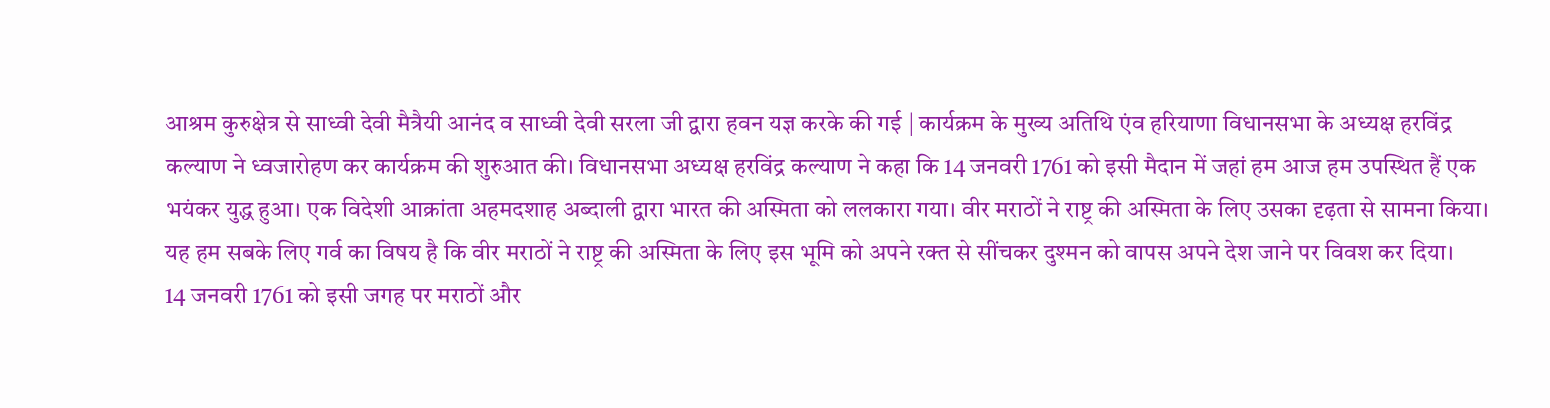आश्रम कुरुक्षेत्र से साध्वी देवी मैत्रैयी आनंद व साध्वी देवी सरला जी द्वारा हवन यज्ञ करके की गई | कार्यक्रम के मुख्य अतिथि एंव हरियाणा विधानसभा के अध्यक्ष हरविंद्र कल्याण ने ध्वजारोहण कर कार्यक्रम की शुरुआत की। विधानसभा अध्यक्ष हरविंद्र कल्याण ने कहा कि 14 जनवरी 1761 को इसी मैदान में जहां हम आज हम उपस्थित हैं एक भयंकर युद्ध हुआ। एक विदेशी आक्रांता अहमदशाह अब्दाली द्वारा भारत की अस्मिता को ललकारा गया। वीर मराठों ने राष्ट्र की अस्मिता के लिए उसका दृढ़ता से सामना किया। यह हम सबके लिए गर्व का विषय है कि वीर मराठों ने राष्ट्र की अस्मिता के लिए इस भूमि को अपने रक्त से सींचकर दुश्मन को वापस अपने देश जाने पर विवश कर दिया।
14 जनवरी 1761 को इसी जगह पर मराठों और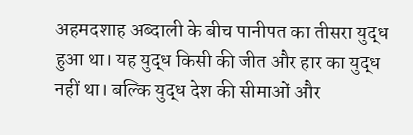अहमदशाह अब्दाली के बीच पानीपत का तीसरा युद्ध हुआ था। यह युद्ध किसी की जीत और हार का युद्ध नहीं था। बल्कि युद्ध देश की सीमाओं और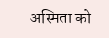अस्मिता को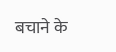बचाने के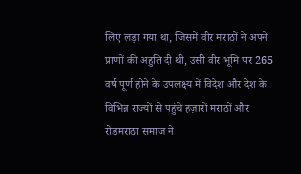लिए लड़ा गया था, जिसमें वीर मराठों ने अपने प्राणों की अहुति दी थी, उसी वीर भूमि पर 265 वर्ष पूर्ण होने के उपलक्ष्य में विदेश और देश के विभिन्न राज्यों से पहुंचे हज़ारों मराठों और रोडमराठा समाज ने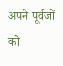अपने पूर्वजों को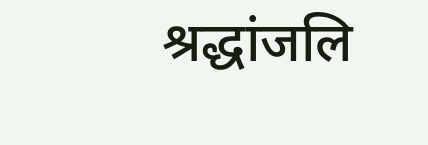श्रद्धांजलि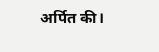अर्पित की।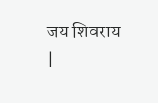जय शिवराय |